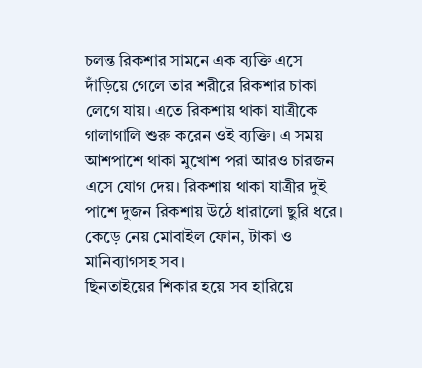চলন্ত রিকশার সামনে এক ব্যক্তি এসে দাঁড়িয়ে গেলে তার শরীরে রিকশার চাকা লেগে যায়। এতে রিকশায় থাকা যাত্রীকে গালাগালি শুরু করেন ওই ব্যক্তি। এ সময় আশপাশে থাকা মুখোশ পরা আরও চারজন এসে যোগ দেয়। রিকশায় থাকা যাত্রীর দুই পাশে দুজন রিকশায় উঠে ধারালো ছুরি ধরে। কেড়ে নেয় মোবাইল ফোন, টাকা ও মানিব্যাগসহ সব।
ছিনতাইয়ের শিকার হয়ে সব হারিয়ে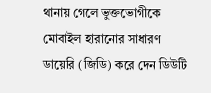থানায় গেলে ভুক্তভোগীকে মোবাইল হারানোর সাধারণ ডায়েরি (জিডি) করে দেন ডিউটি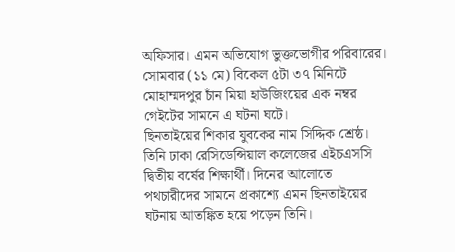অফিসার। এমন অভিযোগ ভুক্তভোগীর পরিবারের। সোমবার (১১ মে) বিকেল ৫টা ৩৭ মিনিটে মোহাম্মদপুর চাঁন মিয়া হাউজিংয়ের এক নম্বর গেইটের সামনে এ ঘটনা ঘটে।
ছিনতাইয়ের শিকার যুবকের নাম সিদ্দিক শ্রেষ্ঠ। তিনি ঢাকা রেসিডেন্সিয়াল কলেজের এইচএসসি দ্বিতীয় বর্ষের শিক্ষার্থী। দিনের আলোতে পথচারীদের সামনে প্রকাশ্যে এমন ছিনতাইয়ের ঘটনায় আতঙ্কিত হয়ে পড়েন তিনি।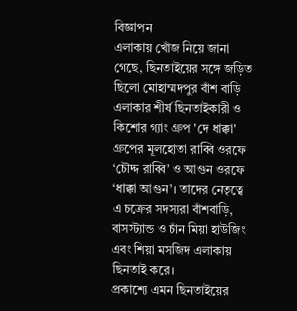বিজ্ঞাপন
এলাকায় খোঁজ নিয়ে জানা গেছে, ছিনতাইয়ের সঙ্গে জড়িত ছিলো মোহাম্মদপুর বাঁশ বাড়ি এলাকার শীর্ষ ছিনতাইকারী ও কিশোর গ্যাং গ্রুপ 'দে ধাক্কা' গ্রুপের মূলহোতা রাব্বি ওরফে ‘চৌদ্দ রাব্বি’ ও আগুন ওরফে ‘ধাক্কা আগুন’। তাদের নেতৃত্বে এ চক্রের সদস্যরা বাঁশবাড়ি, বাসস্ট্যান্ড ও চাঁন মিয়া হাউজিং এবং শিয়া মসজিদ এলাকায় ছিনতাই করে।
প্রকাশ্যে এমন ছিনতাইয়ের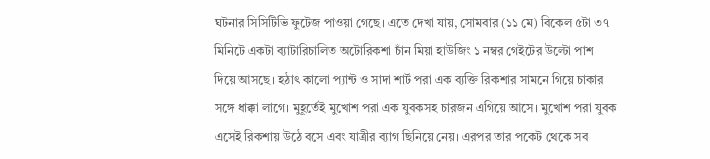ঘটনার সিসিটিভি ফুটেজ পাওয়া গেছে। এতে দেখা যায়, সোমবার (১১ মে) বিকেল ৫টা ৩৭ মিনিটে একটা ব্যাটারিচালিত অটোরিকশা চাঁন মিয়া হাউজিং ১ নম্বর গেইটের উল্টো পাশ দিয়ে আসছে। হঠাৎ কালো প্যান্ট ও সাদা শার্ট পরা এক ব্যক্তি রিকশার সামনে গিয়ে চাকার সঙ্গে ধাক্কা লাগে। মুহূর্তেই মুখোশ পরা এক যুবকসহ চারজন এগিয়ে আসে। মুখোশ পরা যুবক এসেই রিকশায় উঠে বসে এবং যাত্রীর ব্যাগ ছিনিয়ে নেয়। এরপর তার পকেট থেকে সব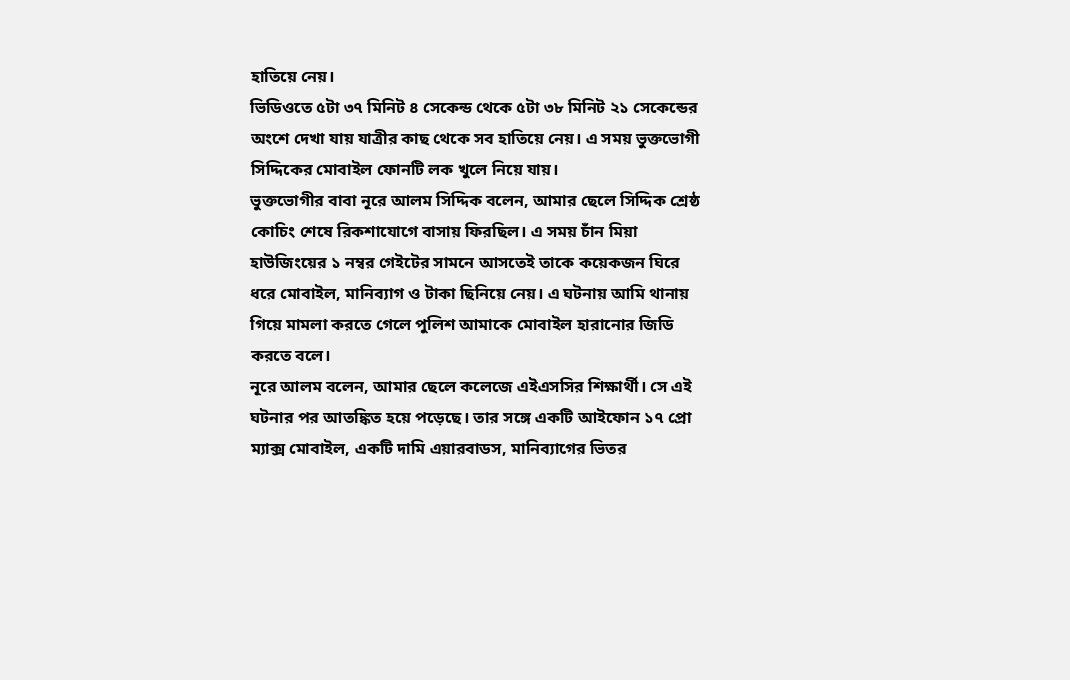হাতিয়ে নেয়।
ভিডিওতে ৫টা ৩৭ মিনিট ৪ সেকেন্ড থেকে ৫টা ৩৮ মিনিট ২১ সেকেন্ডের অংশে দেখা যায় যাত্রীর কাছ থেকে সব হাতিয়ে নেয়। এ সময় ভুক্তভোগী সিদ্দিকের মোবাইল ফোনটি লক খুলে নিয়ে যায়।
ভুক্তভোগীর বাবা নূরে আলম সিদ্দিক বলেন, আমার ছেলে সিদ্দিক শ্রেষ্ঠ কোচিং শেষে রিকশাযোগে বাসায় ফিরছিল। এ সময় চাঁন মিয়া হাউজিংয়ের ১ নম্বর গেইটের সামনে আসতেই তাকে কয়েকজন ঘিরে ধরে মোবাইল, মানিব্যাগ ও টাকা ছিনিয়ে নেয়। এ ঘটনায় আমি থানায় গিয়ে মামলা করতে গেলে পুলিশ আমাকে মোবাইল হারানোর জিডি করতে বলে।
নূরে আলম বলেন, আমার ছেলে কলেজে এইএসসির শিক্ষার্থী। সে এই ঘটনার পর আতঙ্কিত হয়ে পড়েছে। তার সঙ্গে একটি আইফোন ১৭ প্রো ম্যাক্স মোবাইল, একটি দামি এয়ারবাডস, মানিব্যাগের ভিতর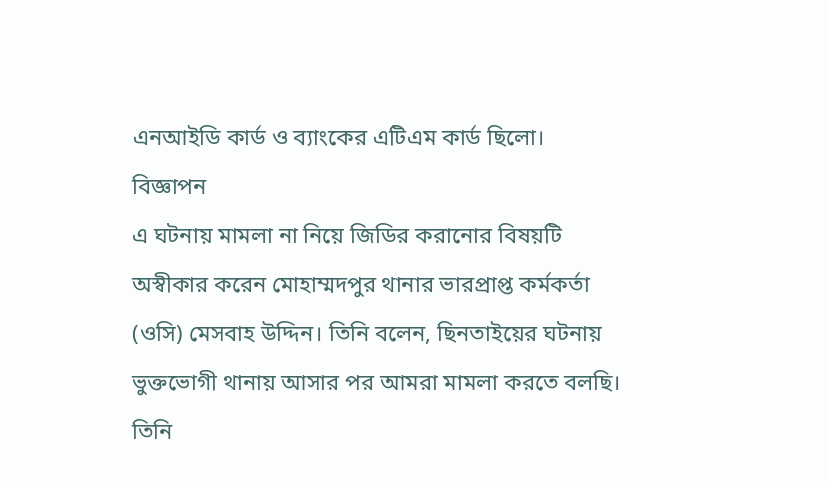এনআইডি কার্ড ও ব্যাংকের এটিএম কার্ড ছিলো।
বিজ্ঞাপন
এ ঘটনায় মামলা না নিয়ে জিডির করানোর বিষয়টি অস্বীকার করেন মোহাম্মদপুর থানার ভারপ্রাপ্ত কর্মকর্তা (ওসি) মেসবাহ উদ্দিন। তিনি বলেন, ছিনতাইয়ের ঘটনায় ভুক্তভোগী থানায় আসার পর আমরা মামলা করতে বলছি। তিনি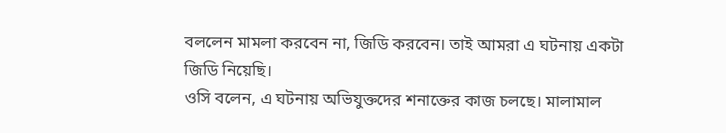বললেন মামলা করবেন না, জিডি করবেন। তাই আমরা এ ঘটনায় একটা জিডি নিয়েছি।
ওসি বলেন, এ ঘটনায় অভিযুক্তদের শনাক্তের কাজ চলছে। মালামাল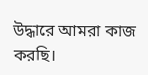উদ্ধারে আমরা কাজ করছি।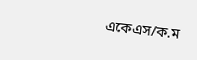একেএস/ক.ম